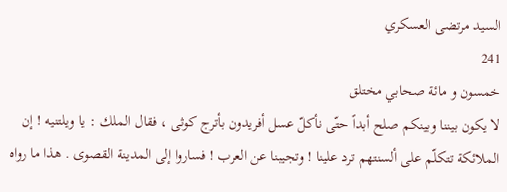السيد مرتضى العسكري
241
خمسون و مائة صحابي مختلق
لا يكون بيننا وبينكم صلح أبداً حتّى نأكلّ عسل أفريدون بأترج كوثى ، فقال الملك : يا ويلتنيه ! إن الملائكة تتكلّم على ألسنتهم ترد علينا ! وتجيبنا عن العرب ! فساروا إلى المدينة القصوى . هذا ما رواه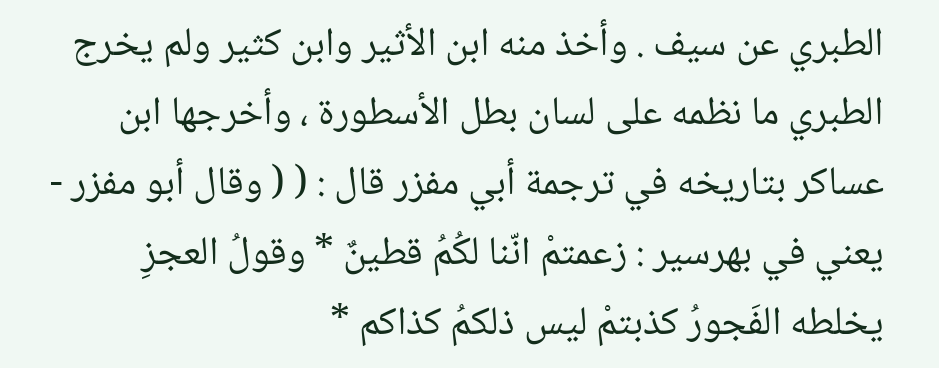الطبري عن سيف . وأخذ منه ابن الأثير وابن كثير ولم يخرج الطبري ما نظمه على لسان بطل الأسطورة ، وأخرجها ابن عساكر بتاريخه في ترجمة أبي مفزر قال : ( ( وقال أبو مفزر - يعني في بهرسير : زعمتمْ انّنا لكُمُ قطينٌ * وقولُ العجزِ يخلطه الفَجورُ كذبتمْ ليس ذلكمُ كذاكم *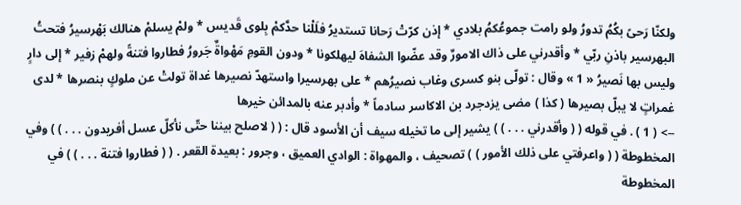ولكنّا رَحىً بكُمُ تدورُ ولو رامت جموعُكمُ بلادي * إذن كرّتْ رَحانا تستديرُ فلَلْنا حدَّكمْ بِلوى قَديس * ولمْ يسلمْ هنالك بَهْرسيرُ فتحتُ البهرسير باذنِ ربّي * وأقدرني على ذاك الامورٌ وقد عضّوا الشفاهَ ليهلكونا * ودون القومِ مَهْواةٌ جَرورُ فطاروا فتنةً ولهمْ زفير * إلى دارٍ وليس بها نَصيرُ « 1 » وقال : تولّى بنو كسرى وغاب نصيرُهم * على بهرسيرا واستهدّ نصيرها غداة تولتْ عن ملوكٍ بنصرها * لدى غمراتٍ لا يبلّ بصيرها ( كذا ) مضى يزدجرد بن الاكاسر سادماً * وأدبر عنه بالمدائن خيرها
--> ( 1 ) . في قوله ( ( وأقدرني . . . ) ) يشير إلى ما تخيله سيف أن الأسود قال : ( ( لاصلح بيننا حتّى نأكلّ عسل أفريدون . . . ) ) وفي المخطوطة ( ( واعرفتي على ذلك الأمور ) ) تصحيف ، والمهواة : الوادي العميق ، وجرور : بعيدة القعر . ( ( فطاروا فتنة . . . ) ) في المخطوطة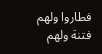فطاروا ولهم فتنة ولهم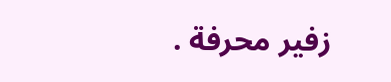زفير محرفة .